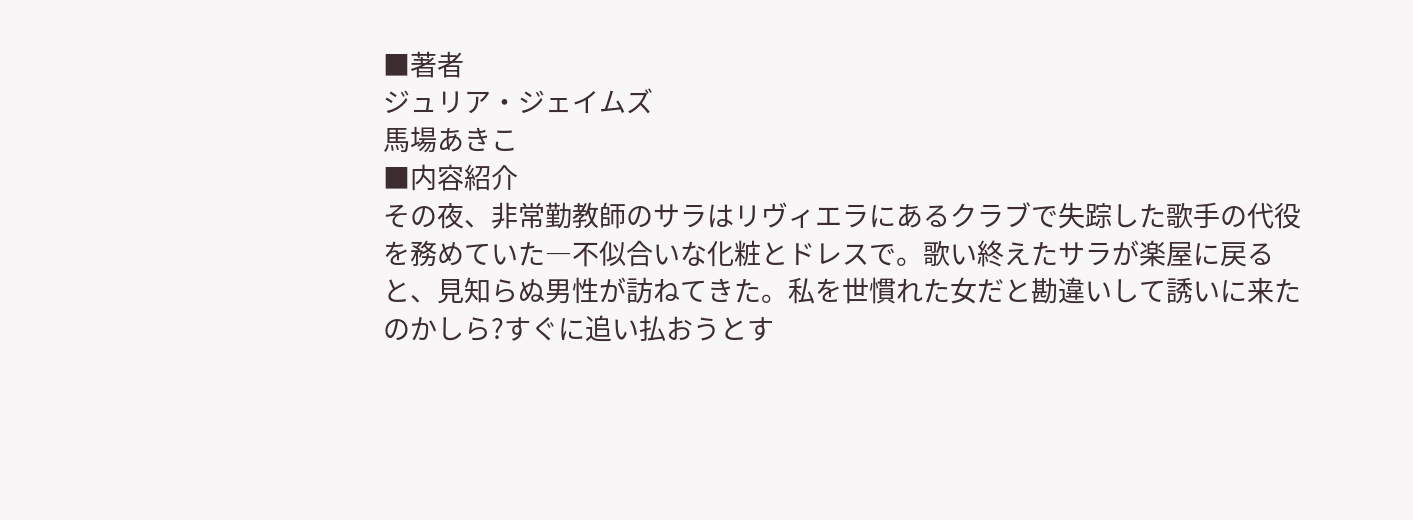■著者
ジュリア・ジェイムズ
馬場あきこ
■内容紹介
その夜、非常勤教師のサラはリヴィエラにあるクラブで失踪した歌手の代役を務めていた―不似合いな化粧とドレスで。歌い終えたサラが楽屋に戻ると、見知らぬ男性が訪ねてきた。私を世慣れた女だと勘違いして誘いに来たのかしら?すぐに追い払おうとす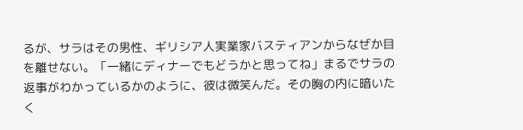るが、サラはその男性、ギリシア人実業家バスティアンからなぜか目を離せない。「一緒にディナーでもどうかと思ってね」まるでサラの返事がわかっているかのように、彼は微笑んだ。その胸の内に暗いたく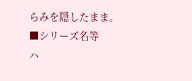らみを隠したまま。
■シリーズ名等
ハ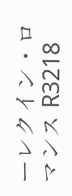ーレクイン・ロマンス R3218